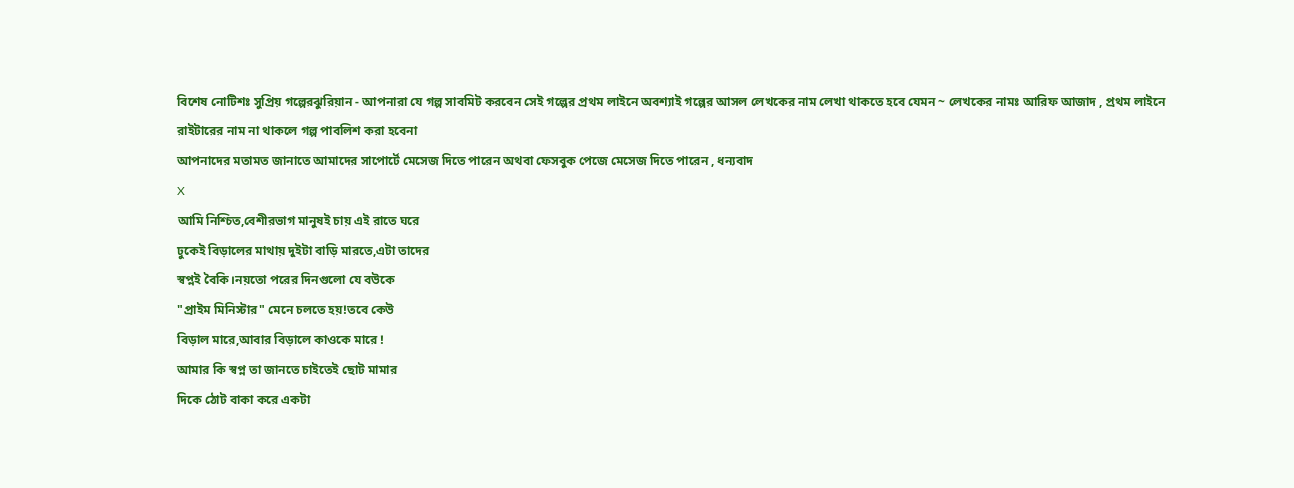বিশেষ নোটিশঃ সুপ্রিয় গল্পেরঝুরিয়ান - আপনারা যে গল্প সাবমিট করবেন সেই গল্পের প্রথম লাইনে অবশ্যাই গল্পের আসল লেখকের নাম লেখা থাকতে হবে যেমন ~ লেখকের নামঃ আরিফ আজাদ , প্রথম লাইনে রাইটারের নাম না থাকলে গল্প পাবলিশ করা হবেনা
আপনাদের মতামত জানাতে আমাদের সাপোর্টে মেসেজ দিতে পারেন অথবা ফেসবুক পেজে মেসেজ দিতে পারেন , ধন্যবাদ
X
আমি নিশ্চিত,বেশীরভাগ মানুষই চায় এই রাতে ঘরে
ঢুকেই বিড়ালের মাথায় দুইটা বাড়ি মারতে,এটা তাদের
স্বপ্নই বৈকি।নয়তো পরের দিনগুলো যে বউকে
"প্রাইম মিনিস্টার" মেনে চলতে হয়!তবে কেউ
বিড়াল মারে,আবার বিড়ালে কাওকে মারে !
আমার কি স্বপ্ন তা জানতে চাইতেই ছোট মামার
দিকে ঠোট বাকা করে একটা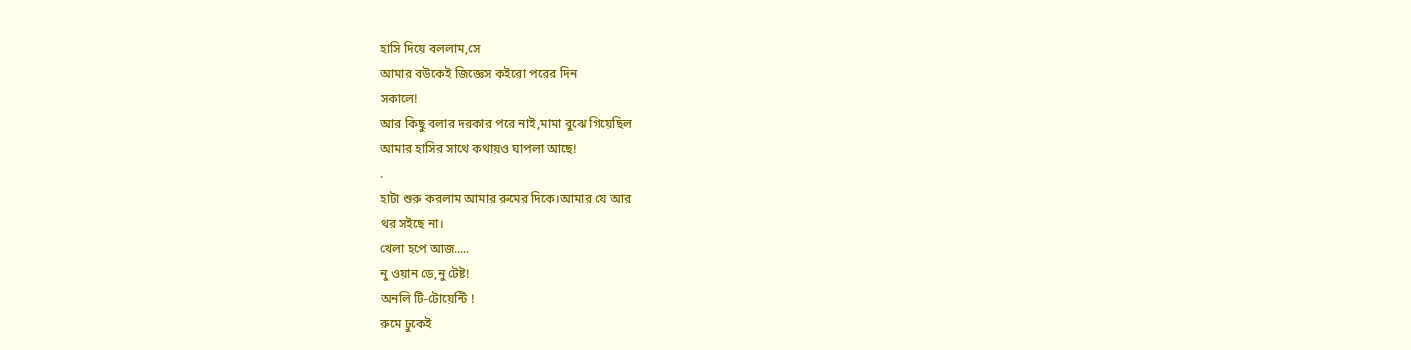হাসি দিয়ে বললাম,সে
আমার বউকেই জিজ্ঞেস কইরো পরের দিন
সকালে!
আর কিছু বলার দরকার পরে নাই,মামা বুঝে গিয়েছিল
আমার হাসির সাথে কথায়ও ঘাপলা আছে!
.
হাটা শুরু করলাম আমার রুমের দিকে।আমার যে আর
থর সইছে না।
খেলা হপে আজ.....
নু ওয়ান ডে,নু টেষ্ট!
অনলি টি-টোয়েন্টি !
রুমে ঢুকেই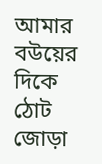আমার বউয়ের দিকে ঠোট জোড়া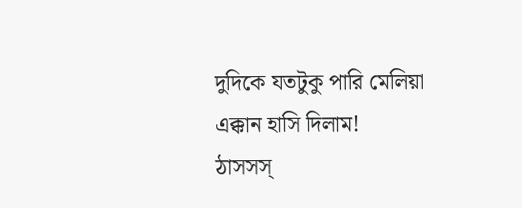দুদিকে যতটুকু পারি মেলিয়া এক্কান হাসি দিলাম!
ঠাসসস্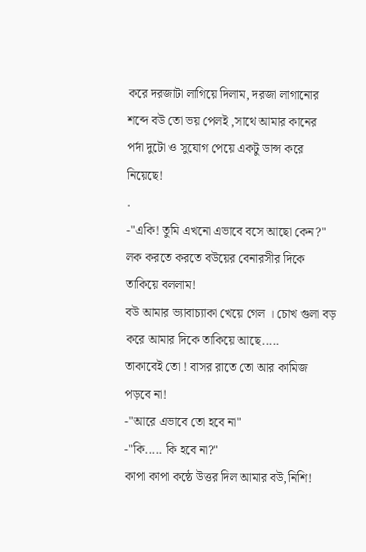করে দরজাটা লাগিয়ে দিলাম, দরজা লাগানোর
শব্দে বউ তো ভয় পেলই ,সাথে আমার কানের
পর্দা দুটো ও সুযোগ পেয়ে একটু ডান্স করে
নিয়েছে!
.
-"একি! তুমি এখনো এভাবে বসে আছো কেন?"
লক করতে করতে বউয়ের বেনারসীর দিকে
তাকিয়ে বললাম!
বউ আমার ভ্যাবাচ্যাকা খেয়ে গেল । চোখ গুলা বড়
করে আমার দিকে তাকিয়ে আছে.....
তাকাবেই তো ! বাসর রাতে তো আর কামিজ
পড়বে না!
-"আরে এভাবে তো হবে না"
-"কি..... কি হবে না?"
কাপা কাপা কন্ঠে উত্তর দিল আমার বউ,নিশি!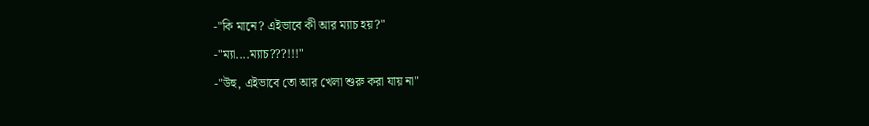-"কি মানে? এইভাবে কী আর ম্যাচ হয়?"
-"ম্যা....ম্যাচ???!!!"
-"উহু, এইভাবে তো আর খেলা শুরু করা যায় না"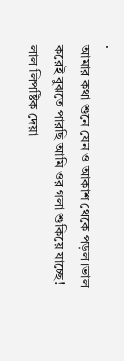.
আমার কথা শুনে যেন ও আকাশ থেকে পড়ল।ভাল
করেই বুঝতে পারছি আমি ওর গলা শুকিয়ে যাচ্ছে!
লাল লিপষ্টিক দেয়া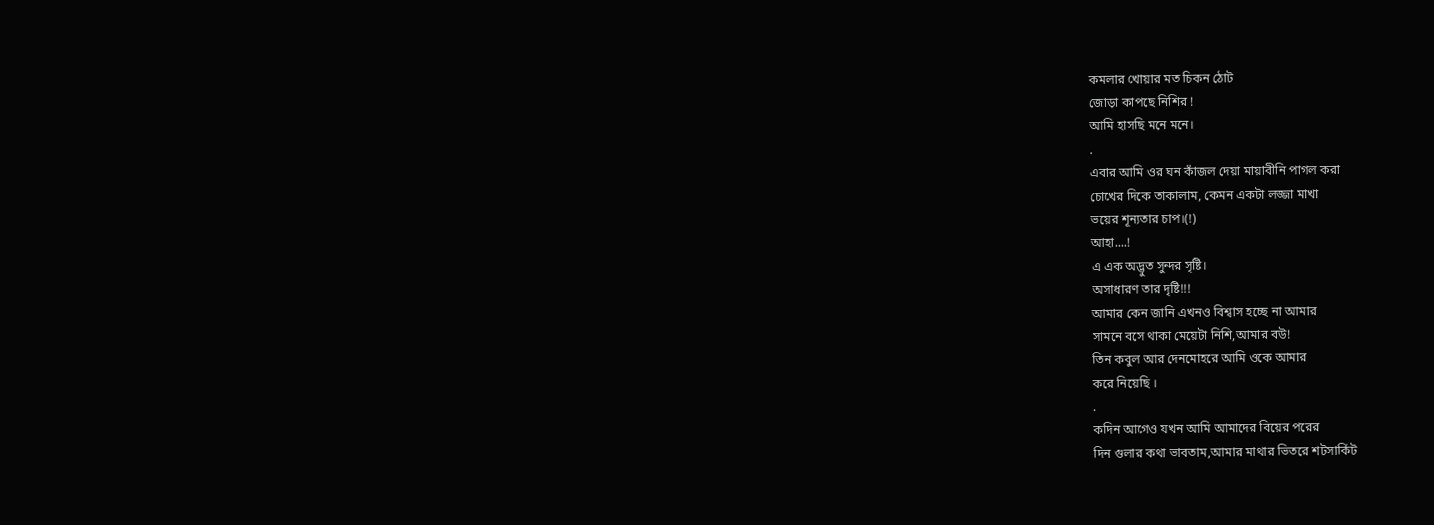কমলার খোয়ার মত চিকন ঠোট
জোড়া কাপছে নিশির !
আমি হাসছি মনে মনে।
.
এবার আমি ওর ঘন কাঁজল দেয়া মায়াবীনি পাগল করা
চোখের দিকে তাকালাম, কেমন একটা লজ্জা মাখা
ভয়ের শূন্যতার চাপ।(!)
আহা....!
এ এক অদ্ভুত সুন্দর সৃষ্টি।
অসাধারণ তার দৃষ্টি!!!
আমার কেন জানি এখনও বিশ্বাস হচ্ছে না আমার
সামনে বসে থাকা মেয়েটা নিশি,আমার বউ!
তিন কবুল আর দেনমোহরে আমি ওকে আমার
করে নিয়েছি ।
.
কদিন আগেও যখন আমি আমাদের বিয়ের পরের
দিন গুলার কথা ভাবতাম,আমার মাথার ভিতরে শটসার্কিট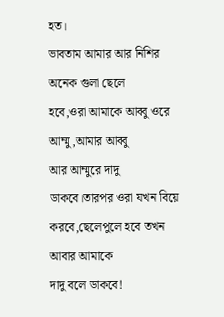হত।
ভাবতাম আমার আর নিশির অনেক গুলা ছেলে
হবে,ওরা আমাকে আব্বু ওরে আম্মু,আমার আব্বু
আর আম্মুরে দাদু ডাকবে।তারপর ওরা যখন বিয়ে
করবে,ছেলেপুলে হবে তখন আবার আমাকে
দাদু বলে ডাকবে!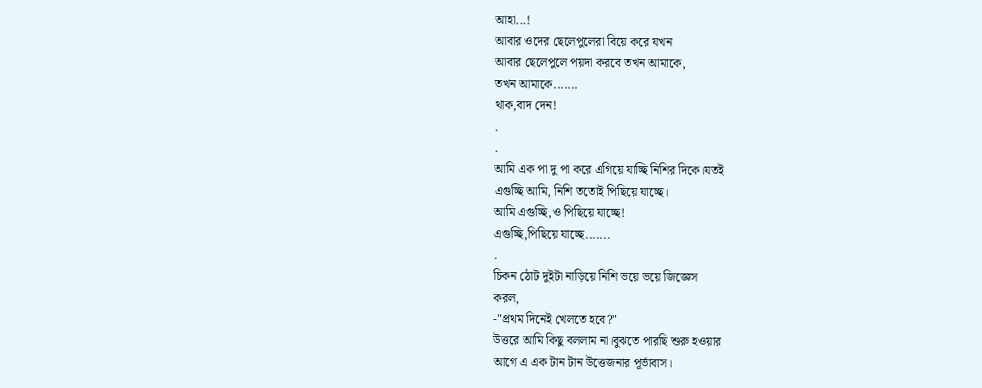আহা...!
আবার ওদের ছেলেপুলেরা বিয়ে করে যখন
আবার ছেলেপুলে পয়দা করবে তখন আমাকে,
তখন আমাকে.......
থাক,বাদ দেন!
.
.
আমি এক পা দু পা করে এগিয়ে যাচ্ছি নিশির দিকে।যতই
এগুচ্ছি আমি, নিশি ততোই পিছিয়ে যাচ্ছে।
আমি এগুচ্ছি,ও পিছিয়ে যাচ্ছে!
এগুচ্ছি,পিছিয়ে যাচ্ছে.......
.
চিকন ঠোট দুইটা নাড়িয়ে নিশি ভয়ে ভয়ে জিজ্ঞেস
করল,
-"প্রথম দিনেই খেলতে হবে?"
উত্তরে আমি কিছু বললাম না।বুঝতে পারছি শুরু হওয়ার
আগে এ এক টান টান উত্তেজনার পূর্ভাবাস।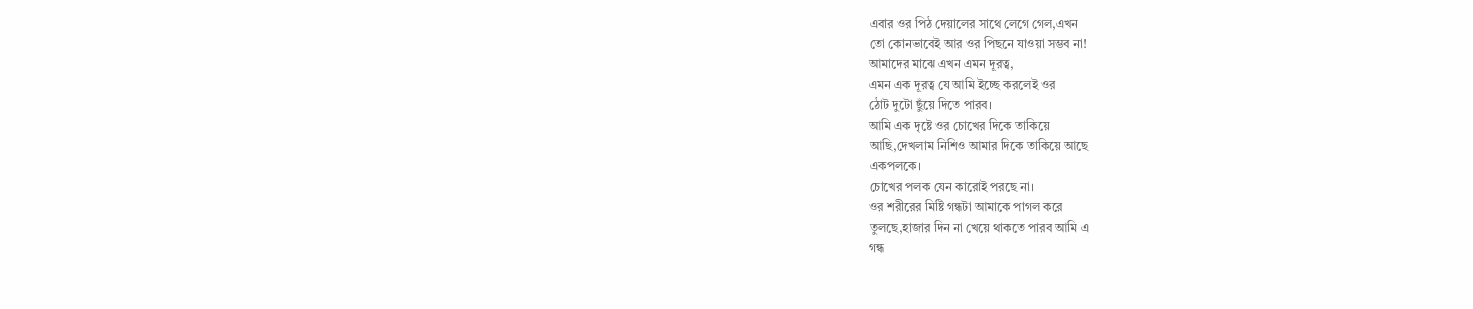এবার ওর পিঠ দেয়ালের সাথে লেগে গেল,এখন
তো কোনভাবেই আর ওর পিছনে যাওয়া সম্ভব না!
আমাদের মাঝে এখন এমন দূরত্ব,
এমন এক দূরত্ব যে আমি ইচ্ছে করলেই ওর
ঠোট দুটো ছুঁয়ে দিতে পারব।
আমি এক দৃষ্টে ওর চোখের দিকে তাকিয়ে
আছি,দেখলাম নিশিও আমার দিকে তাকিয়ে আছে
একপলকে।
চোখের পলক যেন কারোই পরছে না।
ওর শরীরের মিষ্টি গন্ধটা আমাকে পাগল করে
তুলছে,হাজার দিন না খেয়ে থাকতে পারব আমি এ
গন্ধ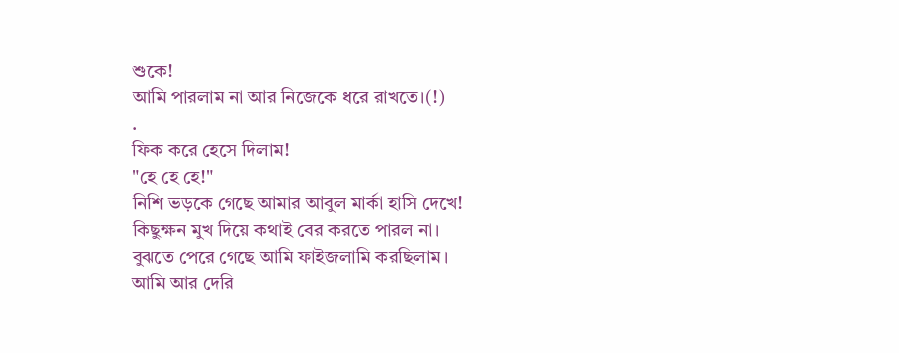শুকে!
আমি পারলাম না আর নিজেকে ধরে রাখতে।(!)
.
ফিক করে হেসে দিলাম!
"হে হে হে!"
নিশি ভড়কে গেছে আমার আবুল মার্কা হাসি দেখে!
কিছুক্ষন মুখ দিয়ে কথাই বের করতে পারল না।
বুঝতে পেরে গেছে আমি ফাইজলামি করছিলাম।
আমি আর দেরি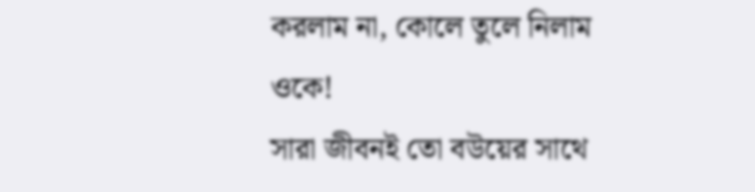করলাম না, কোলে তুলে নিলাম
ওকে!
সারা জীবনই তো বউয়ের সাথে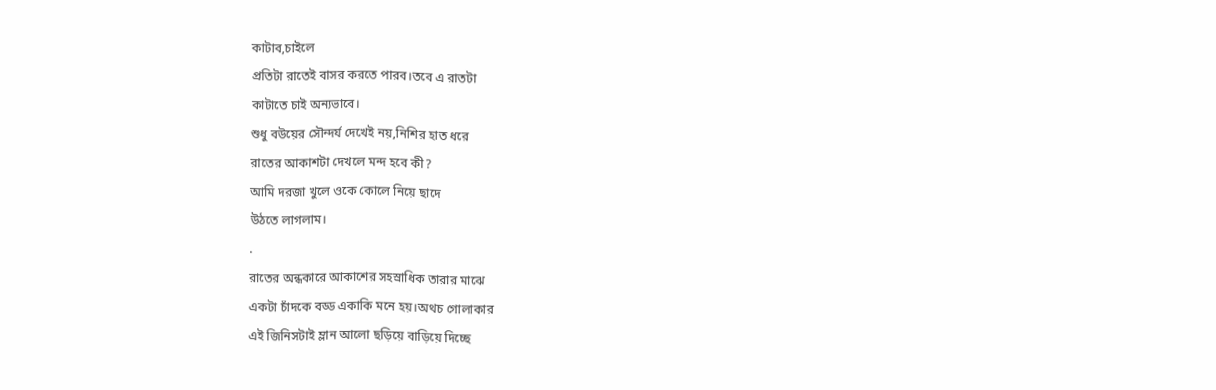কাটাব,চাইলে
প্রতিটা রাতেই বাসর করতে পারব।তবে এ রাতটা
কাটাতে চাই অন্যভাবে।
শুধু বউয়ের সৌন্দর্য দেখেই নয়,নিশির হাত ধরে
রাতের আকাশটা দেখলে মন্দ হবে কী?
আমি দরজা খুলে ওকে কোলে নিয়ে ছাদে
উঠতে লাগলাম।
.
রাতের অন্ধকারে আকাশের সহস্রাধিক তারার মাঝে
একটা চাঁদকে বড্ড একাকি মনে হয়।অথচ গোলাকার
এই জিনিসটাই ম্লান আলো ছড়িয়ে বাড়িয়ে দিচ্ছে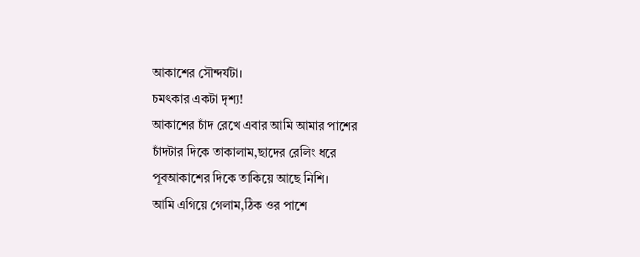আকাশের সৌন্দর্যটা।
চমৎকার একটা দৃশ্য!
আকাশের চাঁদ রেখে এবার আমি আমার পাশের
চাঁদটার দিকে তাকালাম,ছাদের রেলিং ধরে
পূবআকাশের দিকে তাকিয়ে আছে নিশি।
আমি এগিয়ে গেলাম,ঠিক ওর পাশে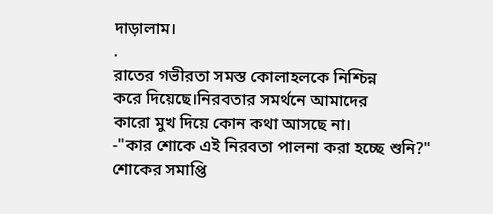দাড়ালাম।
.
রাতের গভীরতা সমস্ত কোলাহলকে নিশ্চিন্ন
করে দিয়েছে।নিরবতার সমর্থনে আমাদের
কারো মুখ দিয়ে কোন কথা আসছে না।
-"কার শোকে এই নিরবতা পালনা করা হচ্ছে শুনি?"
শোকের সমাপ্তি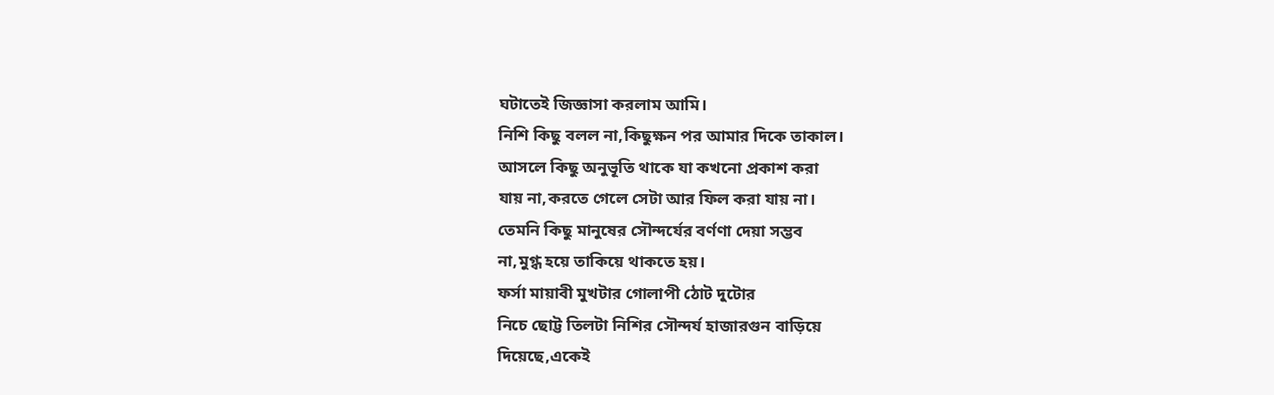ঘটাতেই জিজ্ঞাসা করলাম আমি।
নিশি কিছু বলল না,কিছুক্ষন পর আমার দিকে তাকাল।
আসলে কিছু অনুভূতি থাকে যা কখনো প্রকাশ করা
যায় না,করতে গেলে সেটা আর ফিল করা যায় না।
তেমনি কিছু মানুষের সৌন্দর্যের বর্ণণা দেয়া সম্ভব
না,মুগ্ধ হয়ে তাকিয়ে থাকতে হয়।
ফর্সা মায়াবী মুখটার গোলাপী ঠোট দুটোর
নিচে ছোট্ট তিলটা নিশির সৌন্দর্য হাজারগুন বাড়িয়ে
দিয়েছে,একেই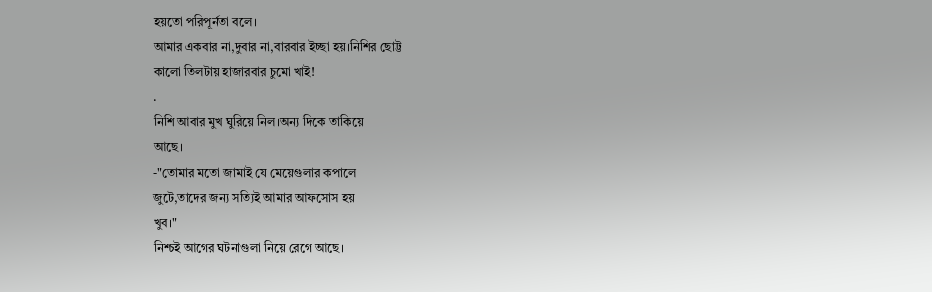হয়তো পরিপূর্নতা বলে।
আমার একবার না,দুবার না,বারবার ইচ্ছা হয়।নিশির ছোট্ট
কালো তিলটায় হাজারবার চুমো খাই!
.
নিশি আবার মুখ ঘুরিয়ে নিল।অন্য দিকে তাকিয়ে
আছে।
-"তোমার মতো জামাই যে মেয়েগুলার কপালে
জুটে,তাদের জন্য সত্যিই আমার আফসোস হয়
খুব।"
নিশ্চই আগের ঘটনাগুলা নিয়ে রেগে আছে।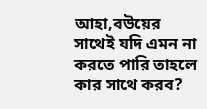আহা,বউয়ের সাথেই যদি এমন না করতে পারি তাহলে
কার সাথে করব?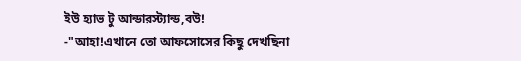ইউ হ্যাভ টু আন্ডারস্ট্যান্ড,বউ!
-"আহা!এখানে তো আফসোসের কিছু দেখছিনা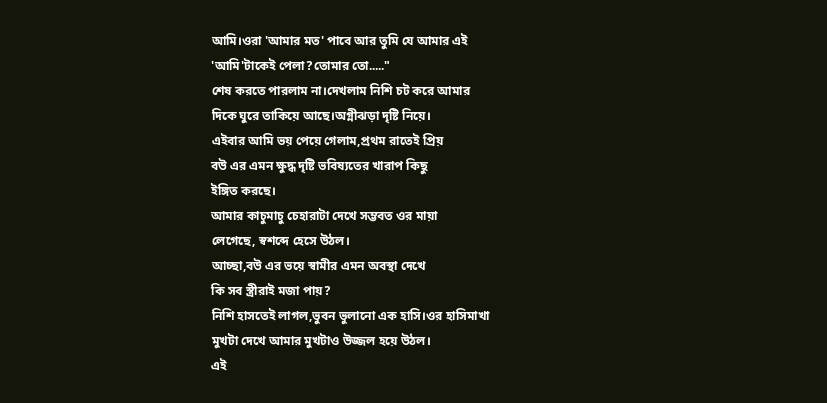আমি।ওরা 'আমার মত' পাবে আর তুমি যে আমার এই
'আমি'টাকেই পেলা?তোমার তো....."
শেষ করতে পারলাম না।দেখলাম নিশি চট করে আমার
দিকে ঘুরে তাকিয়ে আছে।অগ্নীঝড়া দৃষ্টি নিয়ে।
এইবার আমি ভয় পেয়ে গেলাম,প্রথম রাতেই প্রিয়
বউ এর এমন ক্ষুদ্ধ দৃষ্টি ভবিষ্যতের খারাপ কিছু
ইঙ্গিত করছে।
আমার কাচুমাচু চেহারাটা দেখে সম্ভবত ওর মায়া
লেগেছে, স্বশব্দে হেসে উঠল।
আচ্ছা,বউ এর ভয়ে স্বামীর এমন অবস্থা দেখে
কি সব স্ত্রীরাই মজা পায়?
নিশি হাসতেই লাগল,ভুবন ভুলানো এক হাসি।ওর হাসিমাখা
মুখটা দেখে আমার মুখটাও উজ্জল হয়ে উঠল।
এই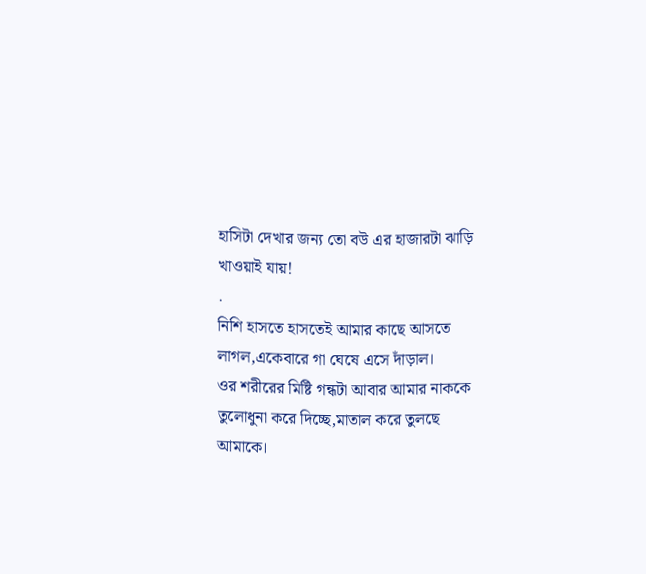হাসিটা দেখার জন্য তো বউ এর হাজারটা ঝাড়ি
খাওয়াই যায়!
.
নিশি হাসতে হাসতেই আমার কাছে আসতে
লাগল,একেবারে গা ঘেষে এসে দাঁড়াল।
ওর শরীরের মিষ্টি গন্ধটা আবার আমার নাককে
তুলোধুনা করে দিচ্ছে,মাতাল করে তুলছে
আমাকে।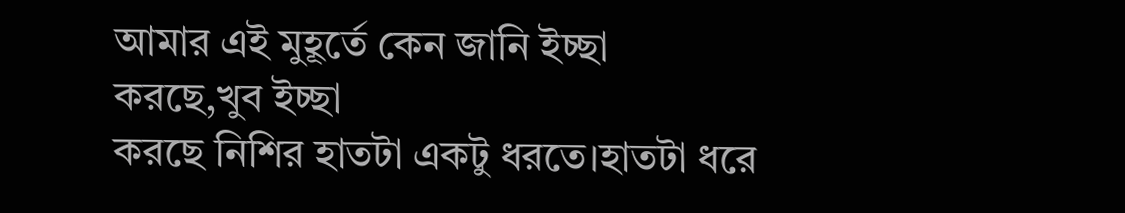আমার এই মুহূর্তে কেন জানি ইচ্ছা করছে,খুব ইচ্ছা
করছে নিশির হাতটা একটু ধরতে।হাতটা ধরে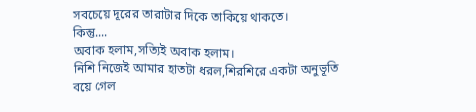সবচেয়ে দূরের তারাটার দিকে তাকিয়ে থাকতে।
কিন্তু....
অবাক হলাম,সত্যিই অবাক হলাম।
নিশি নিজেই আমার হাতটা ধরল,শিরশিরে একটা অনুভূতি
বয়ে গেল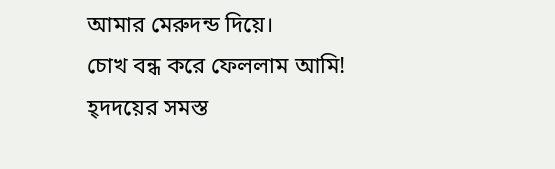আমার মেরুদন্ড দিয়ে।
চোখ বন্ধ করে ফেললাম আমি!
হ্দদয়ের সমস্ত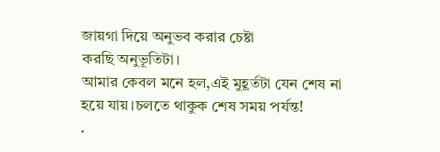জায়গা দিয়ে অনুভব করার চেষ্টা
করছি অনুভূতিটা।
আমার কেবল মনে হল,এই মুহূর্তটা যেন শেষ না
হয়ে যায়।চলতে থাকুক শেষ সময় পর্যন্ত!
.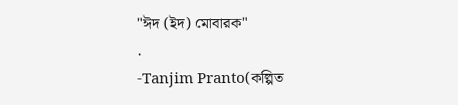"ঈদ (ইদ) মোবারক"
.
-Tanjim Pranto(কল্পিত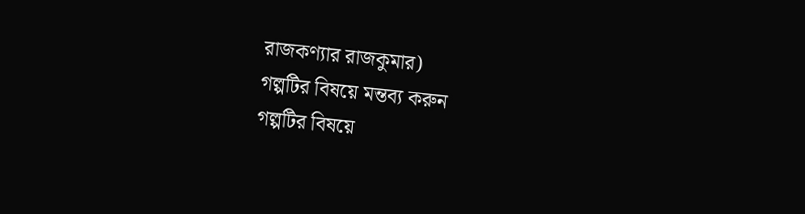রাজকণ্যার রাজকুমার)
গল্পটির বিষয়ে মন্তব্য করুন
গল্পটির বিষয়ে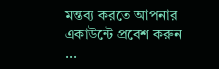মন্তব্য করতে আপনার একাউন্টে প্রবেশ করুন ...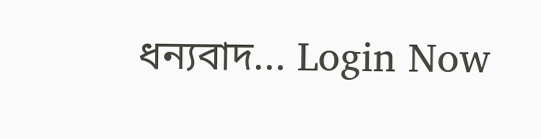ধন্যবাদ... Login Now